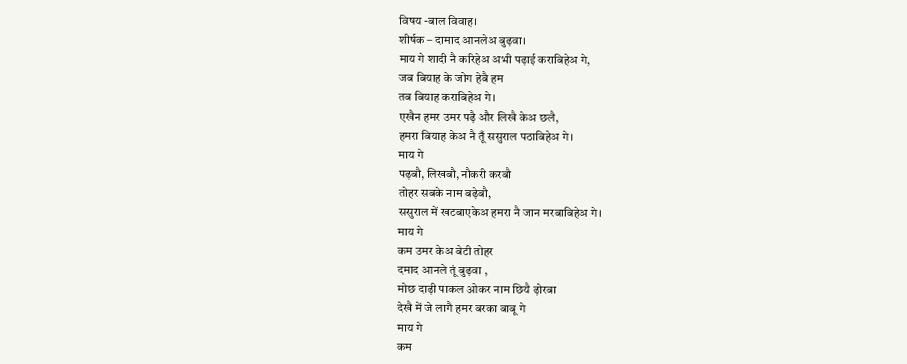विषय -बाल विवाह।
शीर्षक – दामाद आनलेअ बुढ़वा।
माय गे शादी नै करिहेअ अभी पढ़ाई कराबिहेअ गे,
जब बियाह के जोग हेबै हम
तब बियाह कराबिहेअ गे।
एखैन हमर उमर पढ़ै और लिखै केअ छलै,
हमरा बियाह केअ नै तूँ ससुराल पठाबिहेअ गे।
माय गे
पढ़बौ, लिखबौ, नौकरी करबौ
तोहर सबके नाम बढ़ेबौ,
ससुराल में खटबाएकेअ हमरा नै जान मरबाबिहेअ गे।
माय गे
कम उमर केअ बेटी तोहर
दमाद आनले तूं बुढ़वा ,
मोछ दाढ़ी पाकल ओकर नाम छियै ढ़ोरबा
देखै में जे लागै हमर बरका बाबू गे
माय गे
कम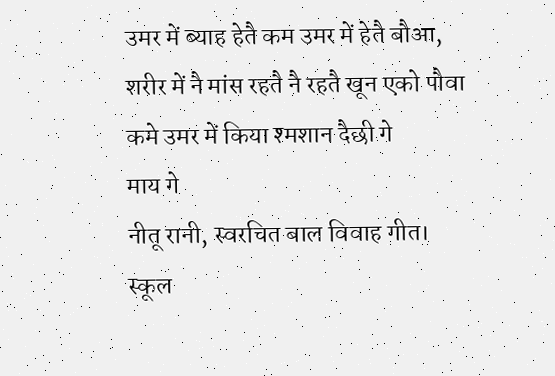उमर में ब्याह हेतै कम उमर में हेतै बौआ,
शरीर में नै मांस रहतै नै रहतै खून एको पौवा
कमे उमर में किया श्मशान दैछी गे
माय गे
नीतू रानी, स्वरचित बाल विवाह गीत।
स्कूल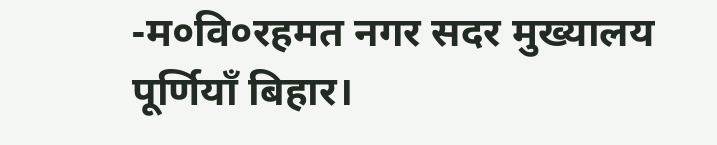-म०वि०रहमत नगर सदर मुख्यालय पूर्णियाँ बिहार।